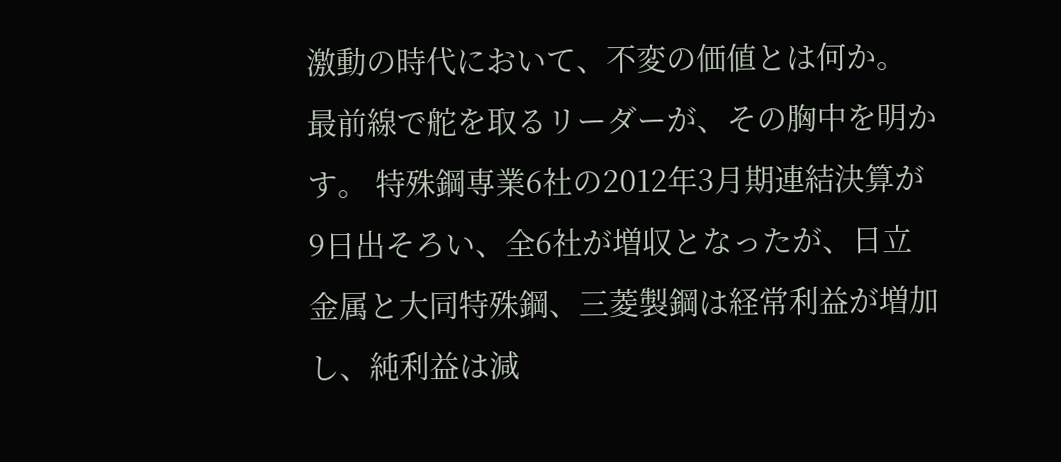激動の時代において、不変の価値とは何か。 最前線で舵を取るリーダーが、その胸中を明かす。 特殊鋼専業6社の2012年3月期連結決算が9日出そろい、全6社が増収となったが、日立金属と大同特殊鋼、三菱製鋼は経常利益が増加し、純利益は減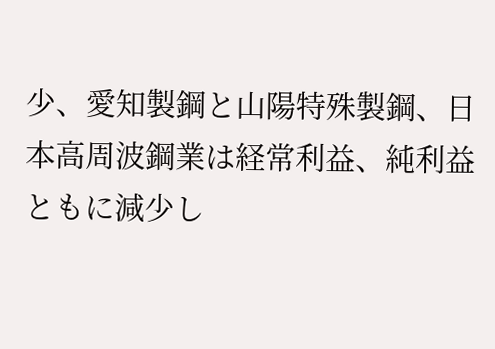少、愛知製鋼と山陽特殊製鋼、日本高周波鋼業は経常利益、純利益ともに減少し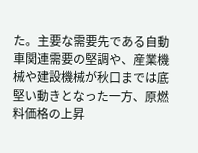た。主要な需要先である自動車関連需要の堅調や、産業機械や建設機械が秋口までは底堅い動きとなった一方、原燃料価格の上昇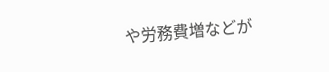や労務費増などが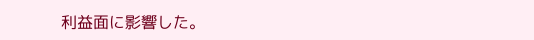利益面に影響した。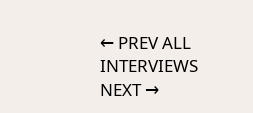← PREV ALL INTERVIEWS NEXT →